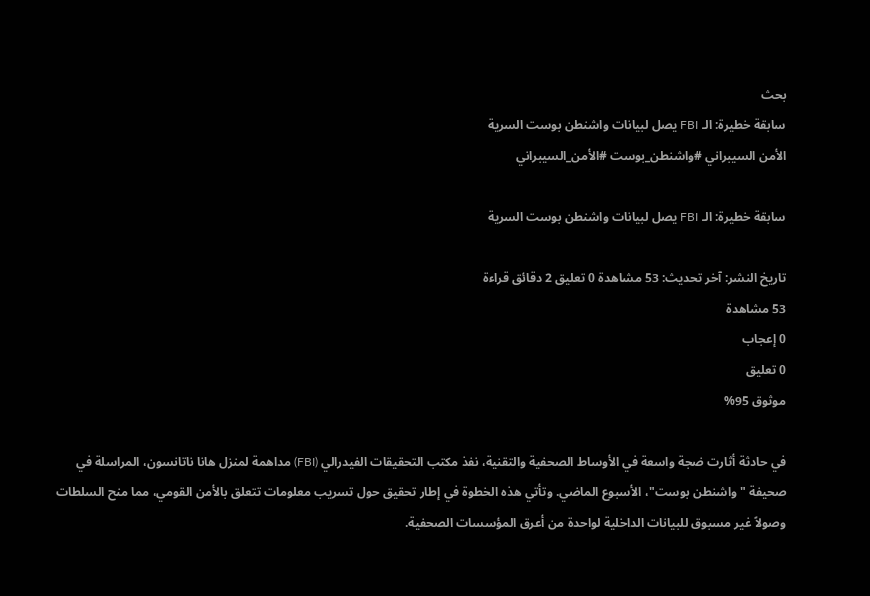بحث
سابقة خطيرة: الـ FBI يصل لبيانات واشنطن بوست السرية
الأمن السيبراني #واشنطن_بوست #الأمن_السيبراني

سابقة خطيرة: الـ FBI يصل لبيانات واشنطن بوست السرية

تاريخ النشر: آخر تحديث: 53 مشاهدة 0 تعليق 2 دقائق قراءة
53 مشاهدة
0 إعجاب
0 تعليق
موثوق 95%

في حادثة أثارت ضجة واسعة في الأوساط الصحفية والتقنية، نفذ مكتب التحقيقات الفيدرالي (FBI) مداهمة لمنزل هانا ناتانسون، المراسلة في صحيفة "واشنطن بوست"، الأسبوع الماضي. وتأتي هذه الخطوة في إطار تحقيق حول تسريب معلومات تتعلق بالأمن القومي، مما منح السلطات وصولاً غير مسبوق للبيانات الداخلية لواحدة من أعرق المؤسسات الصحفية.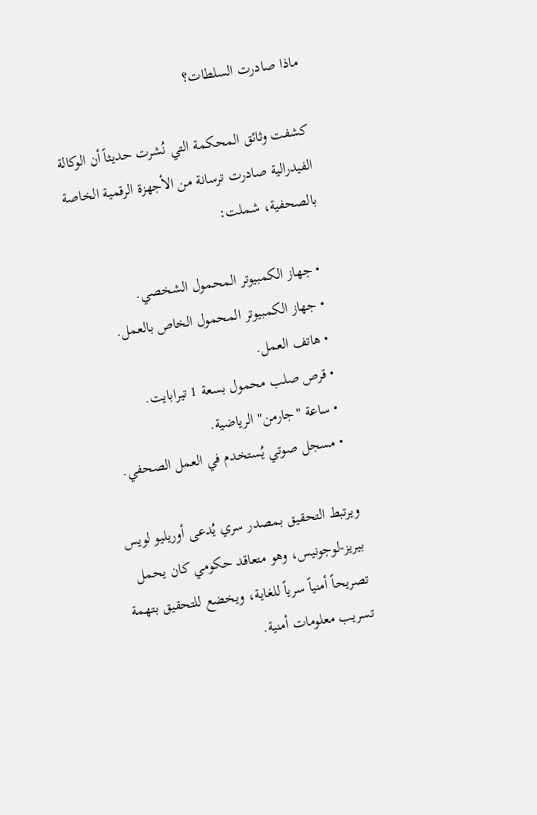ماذا صادرت السلطات؟

كشفت وثائق المحكمة التي نُشرت حديثاً أن الوكالة الفيدرالية صادرت ترسانة من الأجهزة الرقمية الخاصة بالصحفية، شملت:

  • جهاز الكمبيوتر المحمول الشخصي.
  • جهاز الكمبيوتر المحمول الخاص بالعمل.
  • هاتف العمل.
  • قرص صلب محمول بسعة 1 تيرابايت.
  • ساعة "جارمن" الرياضية.
  • مسجل صوتي يُستخدم في العمل الصحفي.

ويرتبط التحقيق بمصدر سري يُدعى أوريليو لويس بيريز-لوجونيس، وهو متعاقد حكومي كان يحمل تصريحاً أمنياً سرياً للغاية، ويخضع للتحقيق بتهمة تسريب معلومات أمنية.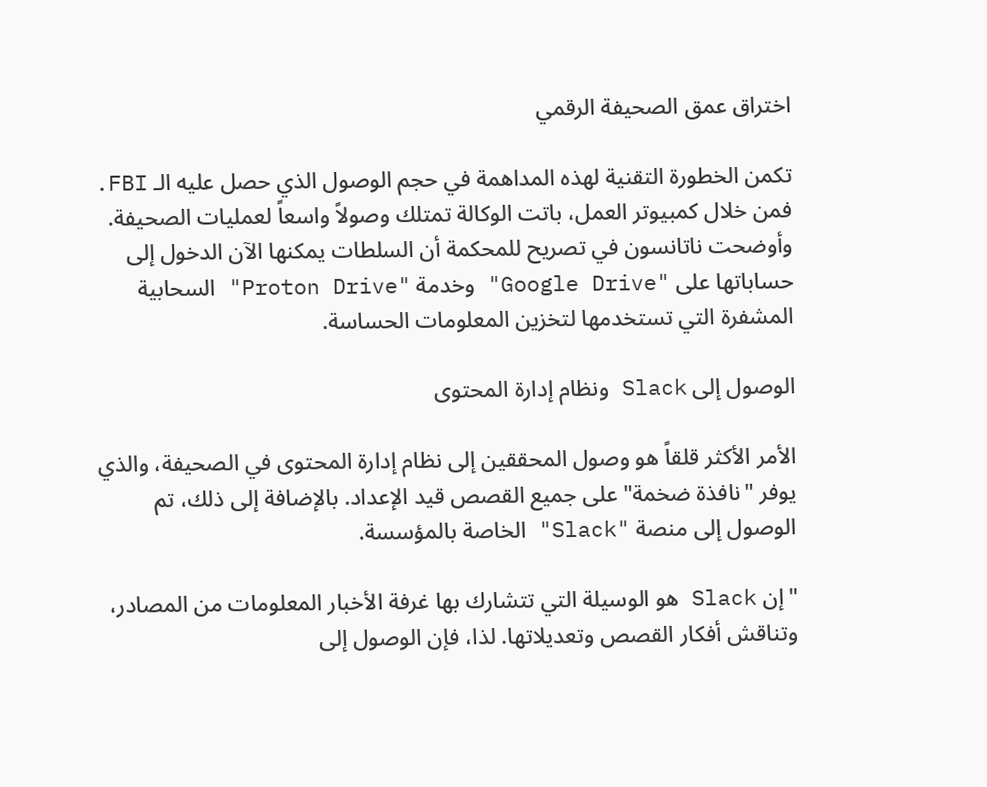اختراق عمق الصحيفة الرقمي

تكمن الخطورة التقنية لهذه المداهمة في حجم الوصول الذي حصل عليه الـ FBI. فمن خلال كمبيوتر العمل، باتت الوكالة تمتلك وصولاً واسعاً لعمليات الصحيفة. وأوضحت ناتانسون في تصريح للمحكمة أن السلطات يمكنها الآن الدخول إلى حساباتها على "Google Drive" وخدمة "Proton Drive" السحابية المشفرة التي تستخدمها لتخزين المعلومات الحساسة.

الوصول إلى Slack ونظام إدارة المحتوى

الأمر الأكثر قلقاً هو وصول المحققين إلى نظام إدارة المحتوى في الصحيفة، والذي يوفر "نافذة ضخمة" على جميع القصص قيد الإعداد. بالإضافة إلى ذلك، تم الوصول إلى منصة "Slack" الخاصة بالمؤسسة.

"إن Slack هو الوسيلة التي تتشارك بها غرفة الأخبار المعلومات من المصادر، وتناقش أفكار القصص وتعديلاتها. لذا، فإن الوصول إلى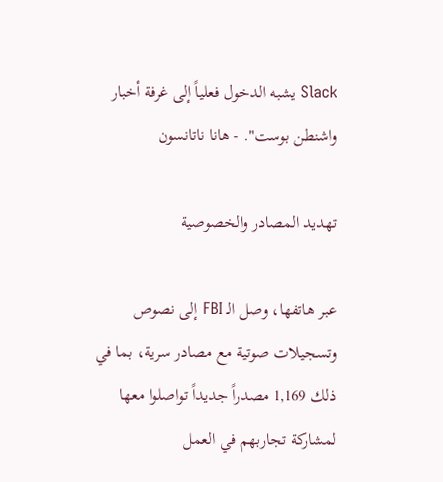Slack يشبه الدخول فعلياً إلى غرفة أخبار واشنطن بوست". - هانا ناتانسون

تهديد المصادر والخصوصية

عبر هاتفها، وصل الـ FBI إلى نصوص وتسجيلات صوتية مع مصادر سرية، بما في ذلك 1,169 مصدراً جديداً تواصلوا معها لمشاركة تجاربهم في العمل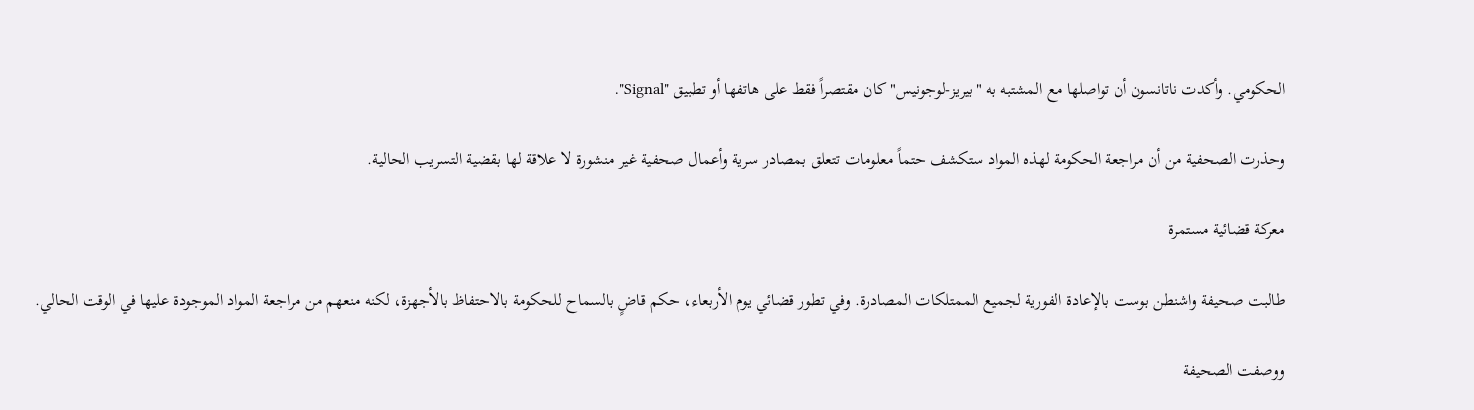الحكومي. وأكدت ناتانسون أن تواصلها مع المشتبه به "بيريز-لوجونيس" كان مقتصراً فقط على هاتفها أو تطبيق "Signal".

وحذرت الصحفية من أن مراجعة الحكومة لهذه المواد ستكشف حتماً معلومات تتعلق بمصادر سرية وأعمال صحفية غير منشورة لا علاقة لها بقضية التسريب الحالية.

معركة قضائية مستمرة

طالبت صحيفة واشنطن بوست بالإعادة الفورية لجميع الممتلكات المصادرة. وفي تطور قضائي يوم الأربعاء، حكم قاضٍ بالسماح للحكومة بالاحتفاظ بالأجهزة، لكنه منعهم من مراجعة المواد الموجودة عليها في الوقت الحالي.

ووصفت الصحيفة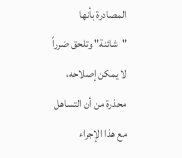المصادرة بأنها "شائنة" وتلحق ضرراً لا يمكن إصلاحه، محذرة من أن التساهل مع هذا الإجراء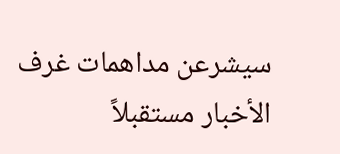سيشرعن مداهمات غرف الأخبار مستقبلاً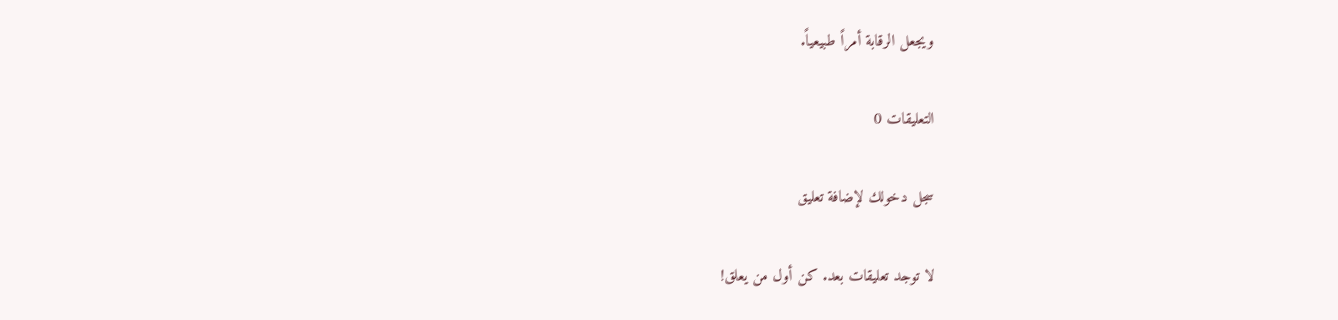ويجعل الرقابة أمراً طبيعياً.

التعليقات 0

سجل دخولك لإضافة تعليق

لا توجد تعليقات بعد. كن أول من يعلق!